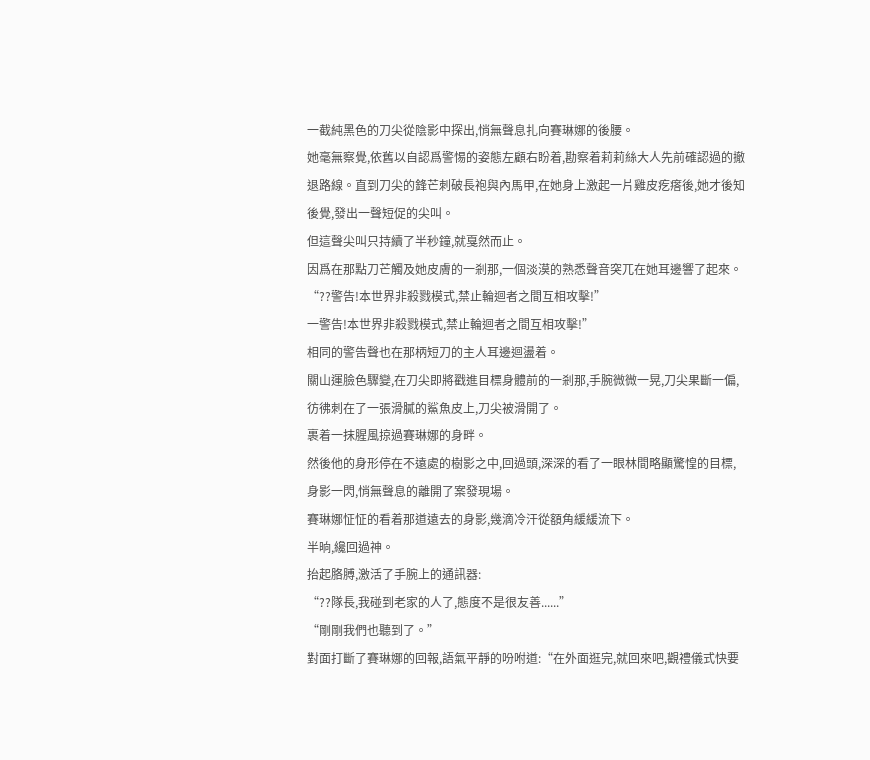一截純黑色的刀尖從陰影中探出,悄無聲息扎向賽琳娜的後腰。
她毫無察覺,依舊以自認爲警惕的姿態左顧右盼着,勘察着莉莉絲大人先前確認過的撤退路線。直到刀尖的鋒芒刺破長袍與內馬甲,在她身上激起一片雞皮疙瘩後,她才後知後覺,發出一聲短促的尖叫。
但這聲尖叫只持續了半秒鐘,就戛然而止。
因爲在那點刀芒觸及她皮膚的一剎那,一個淡漠的熟悉聲音突兀在她耳邊響了起來。
“??警告!本世界非殺戮模式,禁止輪迴者之間互相攻擊!”
一警告!本世界非殺戮模式,禁止輪迴者之間互相攻擊!”
相同的警告聲也在那柄短刀的主人耳邊迴盪着。
關山運臉色驟變,在刀尖即將戳進目標身體前的一剎那,手腕微微一晃,刀尖果斷一偏,彷彿刺在了一張滑膩的鯊魚皮上,刀尖被滑開了。
裹着一抹腥風掠過賽琳娜的身畔。
然後他的身形停在不遠處的樹影之中,回過頭,深深的看了一眼林間略顯驚惶的目標,身影一閃,悄無聲息的離開了案發現場。
賽琳娜怔怔的看着那道遠去的身影,幾滴冷汗從額角緩緩流下。
半晌,纔回過神。
抬起胳膊,激活了手腕上的通訊器:
“??隊長,我碰到老家的人了,態度不是很友善......”
“剛剛我們也聽到了。”
對面打斷了賽琳娜的回報,語氣平靜的吩咐道:“在外面逛完,就回來吧,觀禮儀式快要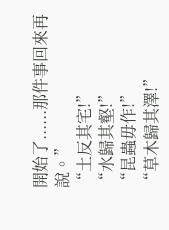開始了......那件事回來再說。”
“土反其宅!”
“水歸其壑!”
“昆蟲毋作!”
“草木歸其澤!”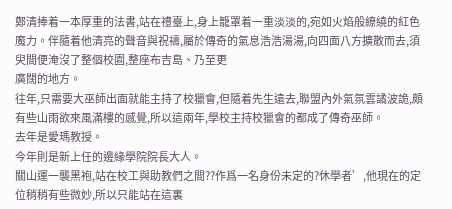鄭清捧着一本厚重的法書,站在禮臺上,身上籠罩着一重淡淡的,宛如火焰般繚繞的紅色魔力。伴隨着他清亮的聲音與祝禱,屬於傳奇的氣息浩浩湯湯,向四面八方擴散而去,須臾間便淹沒了整個校園,整座布吉島、乃至更
廣闊的地方。
往年,只需要大巫師出面就能主持了校獵會,但隨着先生遠去,聯盟內外氣氛雲譎波詭,頗有些山雨欲來風滿樓的感覺,所以這兩年,學校主持校獵會的都成了傳奇巫師。
去年是愛瑪教授。
今年則是新上任的邊緣學院院長大人。
關山運一襲黑袍,站在校工與助教們之間??作爲一名身份未定的?休學者’,他現在的定位稍稍有些微妙,所以只能站在這裏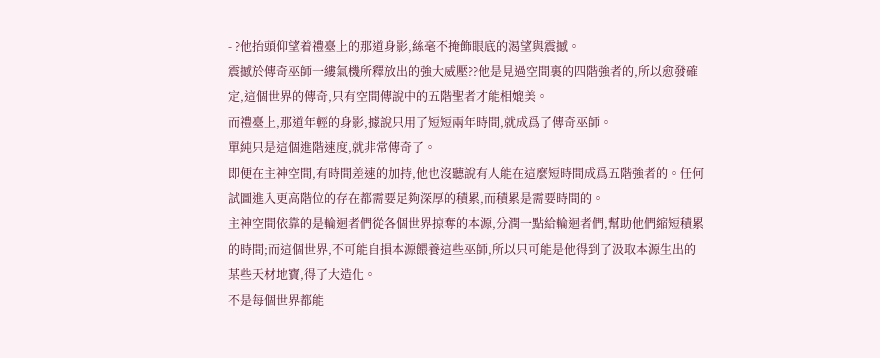- ?他抬頭仰望着禮臺上的那道身影,絲毫不掩飾眼底的渴望與震撼。
震撼於傳奇巫師一縷氣機所釋放出的強大威壓??他是見過空間裏的四階強者的,所以愈發確定,這個世界的傳奇,只有空間傳說中的五階聖者才能相媲美。
而禮臺上,那道年輕的身影,據說只用了短短兩年時間,就成爲了傳奇巫師。
單純只是這個進階速度,就非常傳奇了。
即便在主神空間,有時間差速的加持,他也沒聽說有人能在這麼短時間成爲五階強者的。任何試圖進入更高階位的存在都需要足夠深厚的積累,而積累是需要時間的。
主神空間依靠的是輪迴者們從各個世界掠奪的本源,分潤一點給輪迴者們,幫助他們縮短積累的時間;而這個世界,不可能自損本源餵養這些巫師,所以只可能是他得到了汲取本源生出的某些天材地寶,得了大造化。
不是每個世界都能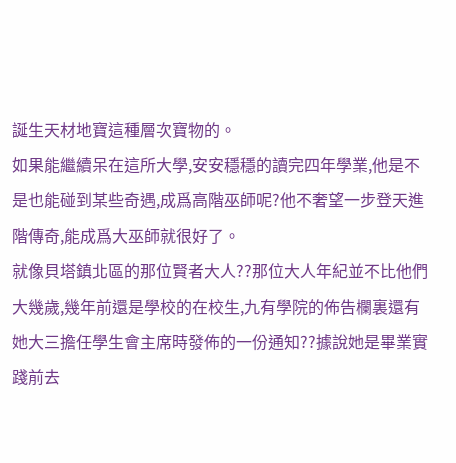誕生天材地寶這種層次寶物的。
如果能繼續呆在這所大學,安安穩穩的讀完四年學業,他是不是也能碰到某些奇遇,成爲高階巫師呢?他不奢望一步登天進階傳奇,能成爲大巫師就很好了。
就像貝塔鎮北區的那位賢者大人??那位大人年紀並不比他們大幾歲,幾年前還是學校的在校生,九有學院的佈告欄裏還有她大三擔任學生會主席時發佈的一份通知??據說她是畢業實踐前去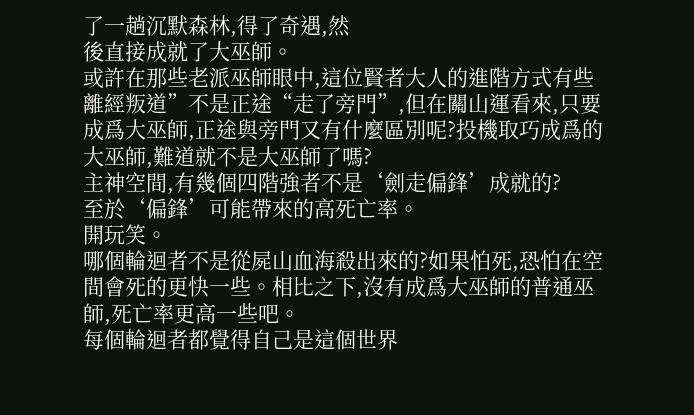了一趟沉默森林,得了奇遇,然
後直接成就了大巫師。
或許在那些老派巫師眼中,這位賢者大人的進階方式有些離經叛道”不是正途“走了旁門”,但在關山運看來,只要成爲大巫師,正途與旁門又有什麼區別呢?投機取巧成爲的大巫師,難道就不是大巫師了嗎?
主神空間,有幾個四階強者不是‘劍走偏鋒’成就的?
至於‘偏鋒’可能帶來的高死亡率。
開玩笑。
哪個輪迴者不是從屍山血海殺出來的?如果怕死,恐怕在空間會死的更快一些。相比之下,沒有成爲大巫師的普通巫師,死亡率更高一些吧。
每個輪迴者都覺得自己是這個世界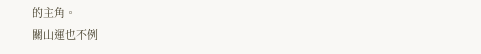的主角。
關山運也不例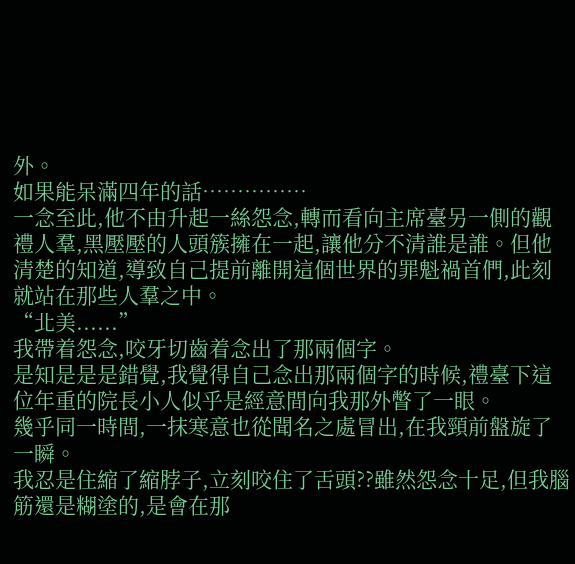外。
如果能呆滿四年的話……………
一念至此,他不由升起一絲怨念,轉而看向主席臺另一側的觀禮人羣,黑壓壓的人頭簇擁在一起,讓他分不清誰是誰。但他清楚的知道,導致自己提前離開這個世界的罪魁禍首們,此刻就站在那些人羣之中。
“北美......”
我帶着怨念,咬牙切齒着念出了那兩個字。
是知是是是錯覺,我覺得自己念出那兩個字的時候,禮臺下這位年重的院長小人似乎是經意間向我那外瞥了一眼。
幾乎同一時間,一抹寒意也從聞名之處冒出,在我頸前盤旋了一瞬。
我忍是住縮了縮脖子,立刻咬住了舌頭??雖然怨念十足,但我腦筋還是糊塗的,是會在那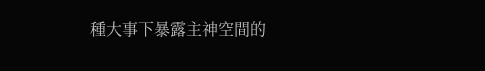種大事下暴露主神空間的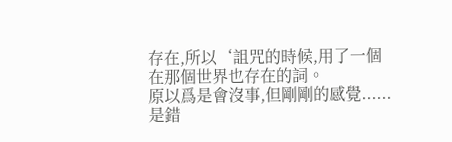存在,所以‘詛咒的時候,用了一個在那個世界也存在的詞。
原以爲是會沒事,但剛剛的感覺......是錯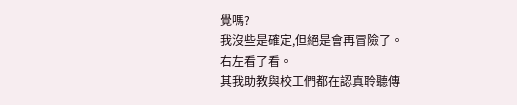覺嗎?
我沒些是確定,但絕是會再冒險了。
右左看了看。
其我助教與校工們都在認真聆聽傳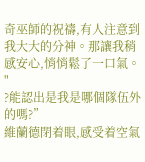奇巫師的祝禱,有人注意到我大大的分神。那讓我稍感安心,悄悄鬆了一口氣。
"
?能認出是我是哪個隊伍外的嗎?”
維蘭德閉着眼,感受着空氣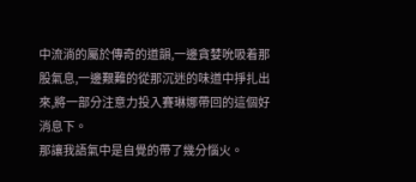中流淌的屬於傳奇的道韻,一邊貪婪吮吸着那股氣息,一邊艱難的從那沉迷的味道中掙扎出來,將一部分注意力投入賽琳娜帶回的這個好消息下。
那讓我語氣中是自覺的帶了幾分惱火。